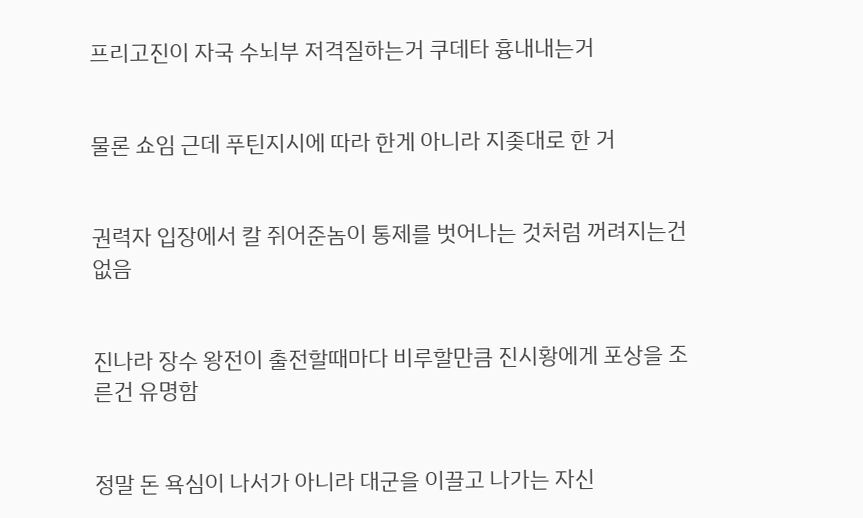프리고진이 자국 수뇌부 저격질하는거 쿠데타 흉내내는거


물론 쇼임 근데 푸틴지시에 따라 한게 아니라 지좆대로 한 거


권력자 입장에서 칼 쥐어준놈이 통제를 벗어나는 것처럼 꺼려지는건 없음


진나라 장수 왕전이 출전할때마다 비루할만큼 진시황에게 포상을 조른건 유명함


정말 돈 욕심이 나서가 아니라 대군을 이끌고 나가는 자신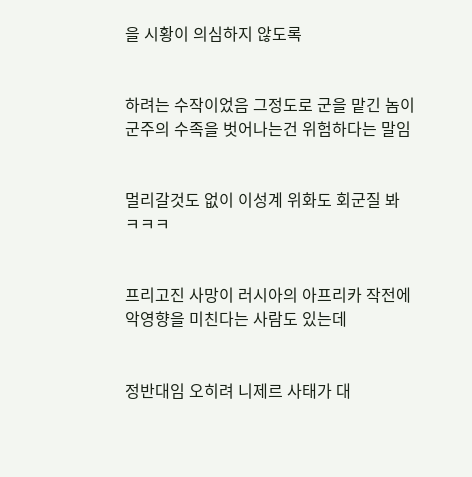을 시황이 의심하지 않도록


하려는 수작이었음 그정도로 군을 맡긴 놈이 군주의 수족을 벗어나는건 위험하다는 말임


멀리갈것도 없이 이성계 위화도 회군질 봐 ㅋㅋㅋ


프리고진 사망이 러시아의 아프리카 작전에 악영향을 미친다는 사람도 있는데


정반대임 오히려 니제르 사태가 대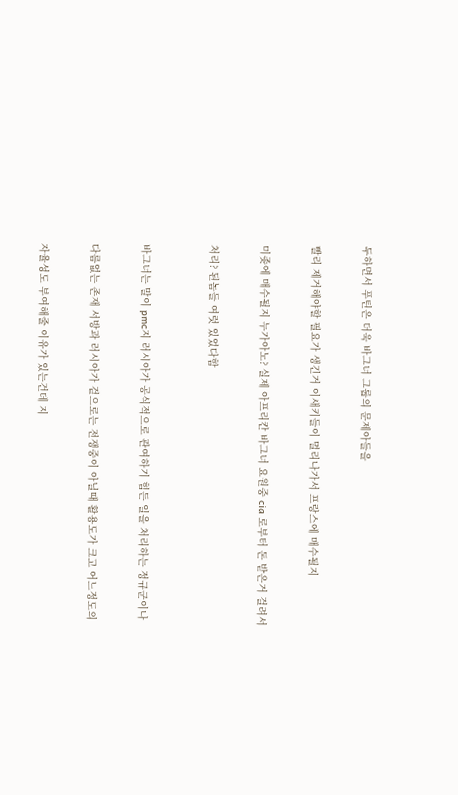두하면서 푸틴은 더욱 바그너 그룹의 문제아들을


빨리 제거해야할 필요가 생긴거 이새키들이 멀리나가서 프랑스에 매수될지


미좆에 매수될지 누가아노? 실제 아프리칸 바그너 요원중 cia 로부터 돈 받은거 걸려서


처리? 된놈들 여럿 있었다함



바그너는 말이 pmc지 러시아가 공식적으로 관여하기 힘든 일을 처리하는 정규군이나


다름없는 존재 서방과 러시아가 겉으로는 전쟁중이 아닐때 활용도가 크고 어느정도의


자율성도 부여해줄 이유가 있는건데 지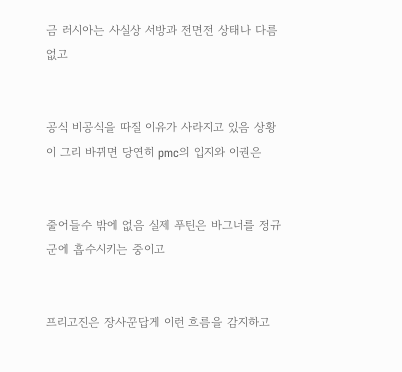금 러시아는 사실상 서방과 전면전 상태나 다름없고


공식 비공식을 따질 이유가 사라지고 있음 상황이 그리 바뀌면 당연히 pmc의 입지와 이권은


줄어들수 밖에 없음 실제 푸틴은 바그너를 정규군에 흡수시키는 중이고


프리고진은 장사꾼답게 이런 흐름을 감지하고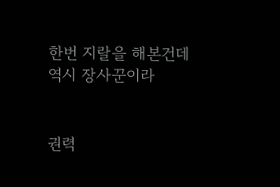한번 지랄을 해본건데 역시 장사꾼이라


권력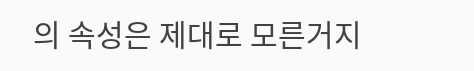의 속성은 제대로 모른거지